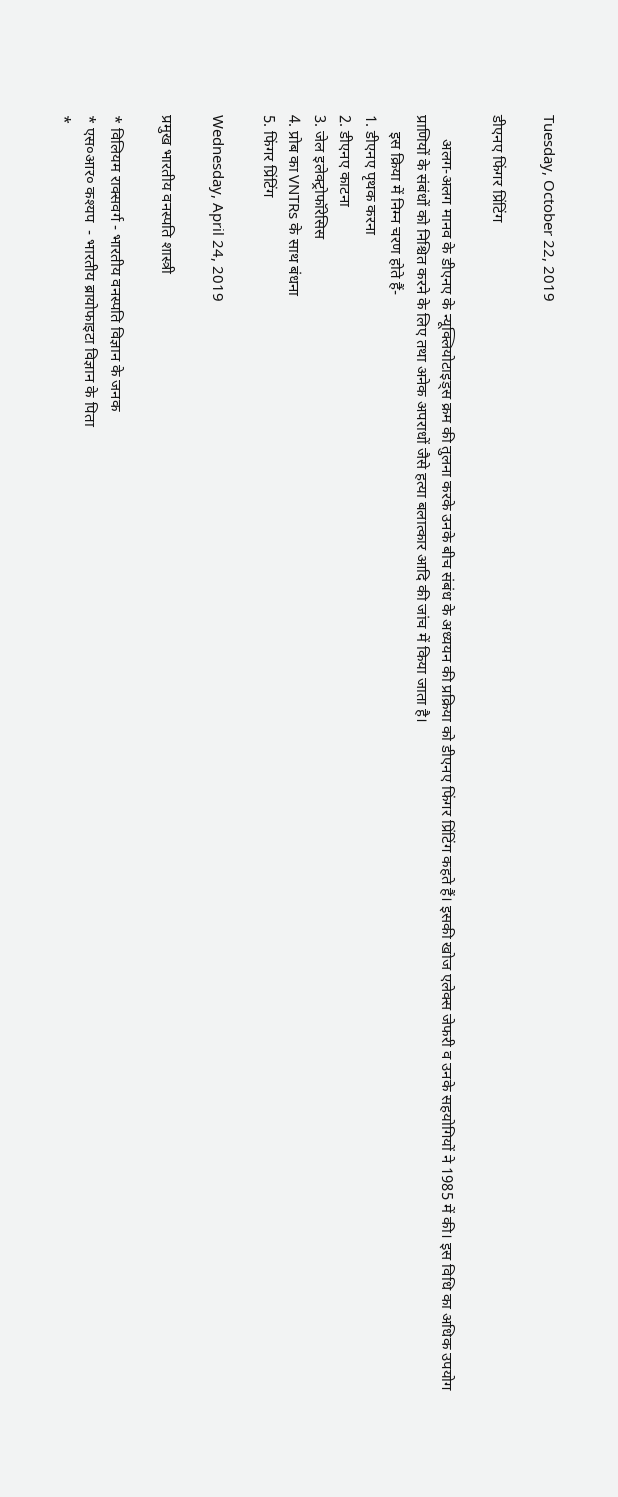Tuesday, October 22, 2019

डीएनए फिंगर प्रिंटिंग

      अलग-अलग मानव के डीएनए के न्यूक्लियोटाइड्स क्रम की तुलना करके उनके बीच संबंध के अध्ययन की प्रक्रिया को डीएनए फिंगर प्रिंटिंग कहते हैं। इसकी खोज एलेक्स जेफरी व उनके सहयोगियों ने 1985 में की। इस विधि का अधिक उपयोग प्राणियों के संबंधों को निश्चित करने के लिए तथा अनेक अपराधों जैसे हत्या बलात्कार आदि की जांच में किया जाता है।
    इस क्रिया में निम्न चरण होते हैं-
1. डीएनए पृथक करना
2. डीएनए काटना
3. जेल इलेक्ट्रोफॉरेसिस
4. प्रोब का VNTRs के साथ बंधना
5. फिंगर प्रिंटिंग

Wednesday, April 24, 2019

प्रमुख भारतीय वनस्पति शास्त्री

* विलियम राक्सवर्ग - भारतीय वनस्पति विज्ञान के जनक
* एस०आर० कश्यप  - भारतीय ब्रायोफाइटा विज्ञान के पिता
*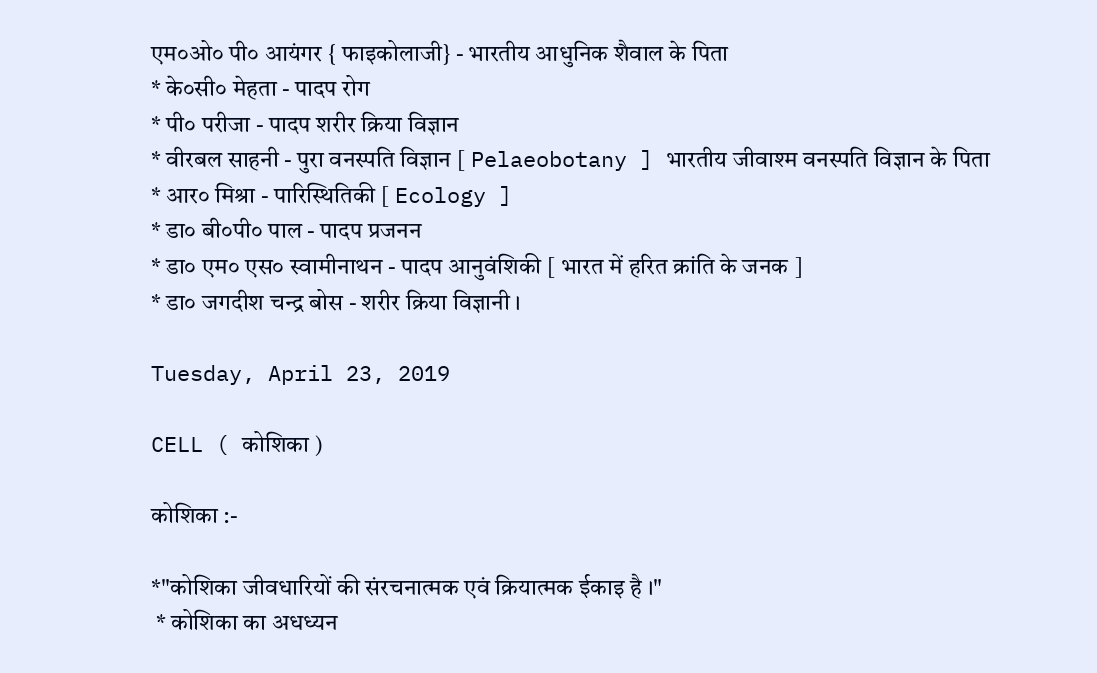एम०ओ० पी० आयंगर { फाइकोलाजी} - भारतीय आधुनिक शैवाल के पिता
* के०सी० मेहता - पादप रोग
* पी० परीजा - पादप शरीर क्रिया विज्ञान
* वीरबल साहनी - पुरा वनस्पति विज्ञान [ Pelaeobotany ] भारतीय जीवाश्म वनस्पति विज्ञान के पिता
* आर० मिश्रा - पारिस्थितिकी [ Ecology ]
* डा० बी०पी० पाल - पादप प्रजनन
* डा० एम० एस० स्वामीनाथन - पादप आनुवंशिकी [ भारत में हरित क्रांति के जनक ]
* डा० जगदीश चन्द्र बोस - शरीर क्रिया विज्ञानी ।

Tuesday, April 23, 2019

CELL ( कोशिका )

कोशिका :-

*"कोशिका जीवधारियों की संरचनात्मक एवं क्रियात्मक ईकाइ है ।"
 * कोशिका का अधध्यन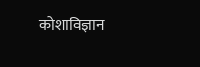कोशाविज्ञान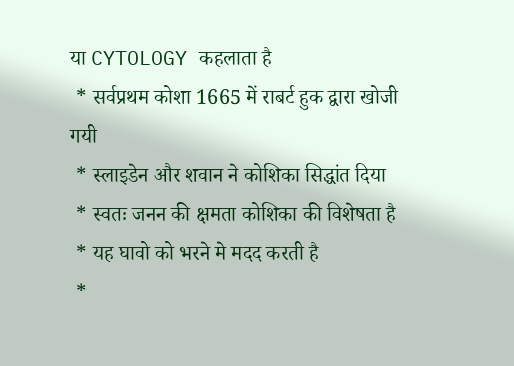या CYTOLOGY कहलाता है
 * सर्वप्रथम कोशा 1665 में राबर्ट हुक द्वारा खोजी गयी
 * स्लाइडेन और शवान ने कोशिका सिद्धांत दिया
 * स्वतः जनन की क्षमता कोशिका की विशेषता है
 * यह घावो को भरने मे मदद करती है
 *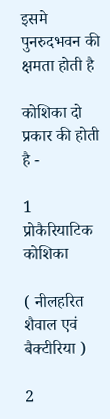इसमे पुनरुदभवन की क्षमता होती है

कोशिका दो प्रकार की होती है -

1 प्रोकैरियाटिक  कोशिका

( नीलहरित शैवाल एवं बैक्टीरिया )

2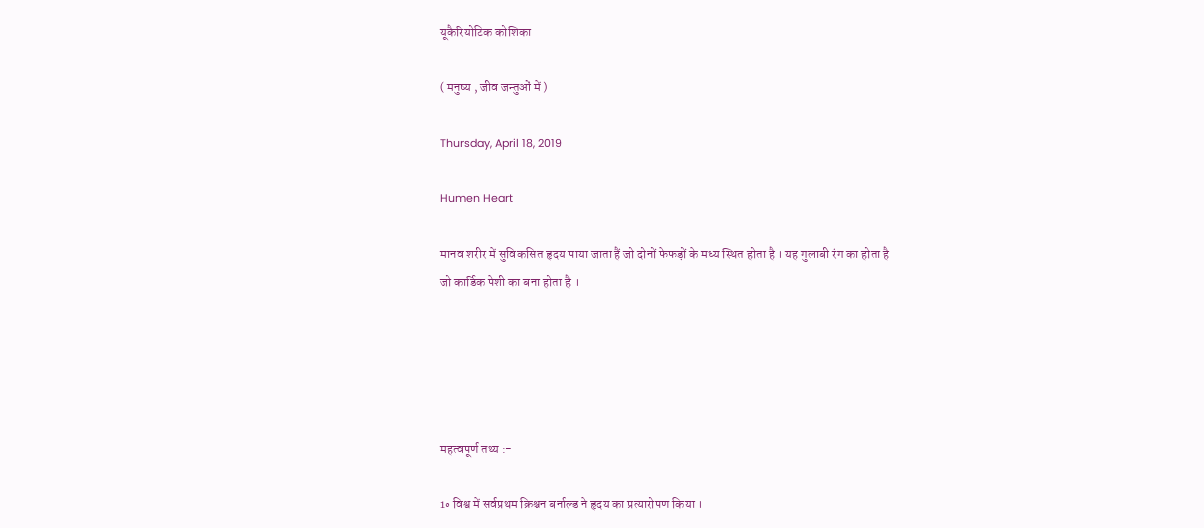यूकैरियोटिक कोशिका

( मनुष्य , जीव जन्तुओं में )

Thursday, April 18, 2019

Humen Heart

मानव शरीर में सुविकसित हृदय पाया जाता हैं जो दोनों फेफड़ों के मध्य स्थित होता है । यह गुलाबी रंग का होता है
जो कार्डिक पेशी का बना होता है ।





महत्वपूर्ण तथ्य :-

1॰ विश्व में सर्वप्रथम क्रिश्चन बर्नाल्ड ने हृदय का प्रत्यारोपण किया ।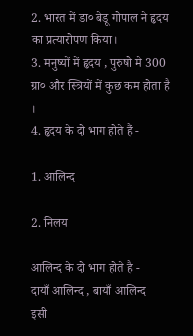2. भारत में डा० बेडू गोपाल ने हृदय का प्रत्यारोपण किया।
3. मनुष्यों में हृदय , पुरुषो मे 300 ग्रा० और स्त्रियों में कुछ कम होता है ।
4. हृदय के दो भाग होते हैं -

1. आलिन्द

2. निलय

आलिन्द के दो भाग होते है -
दायाँ आलिन्द , बायाँ आलिन्द
इसी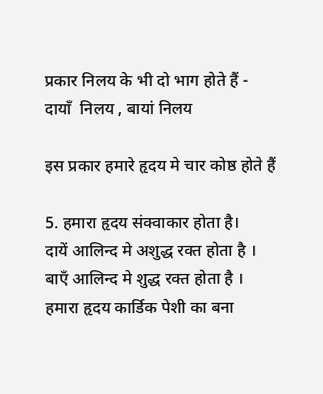प्रकार निलय के भी दो भाग होते हैं -
दायाँ  निलय , बायां निलय

इस प्रकार हमारे हृदय मे चार कोष्ठ होते हैं

5. हमारा हृदय संक्वाकार होता है।
दायें आलिन्द मे अशुद्ध रक्त होता है ।
बाएँ आलिन्द मे शुद्ध रक्त होता है ।
हमारा हृदय कार्डिक पेशी का बना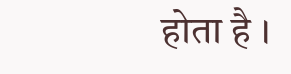होता है ।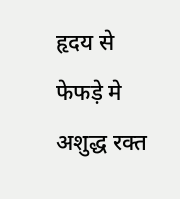हृदय से फेफड़े मे अशुद्ध रक्त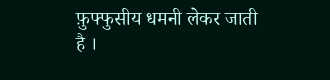फ़ुफ्फुसीय धमनी लेकर जाती है ।